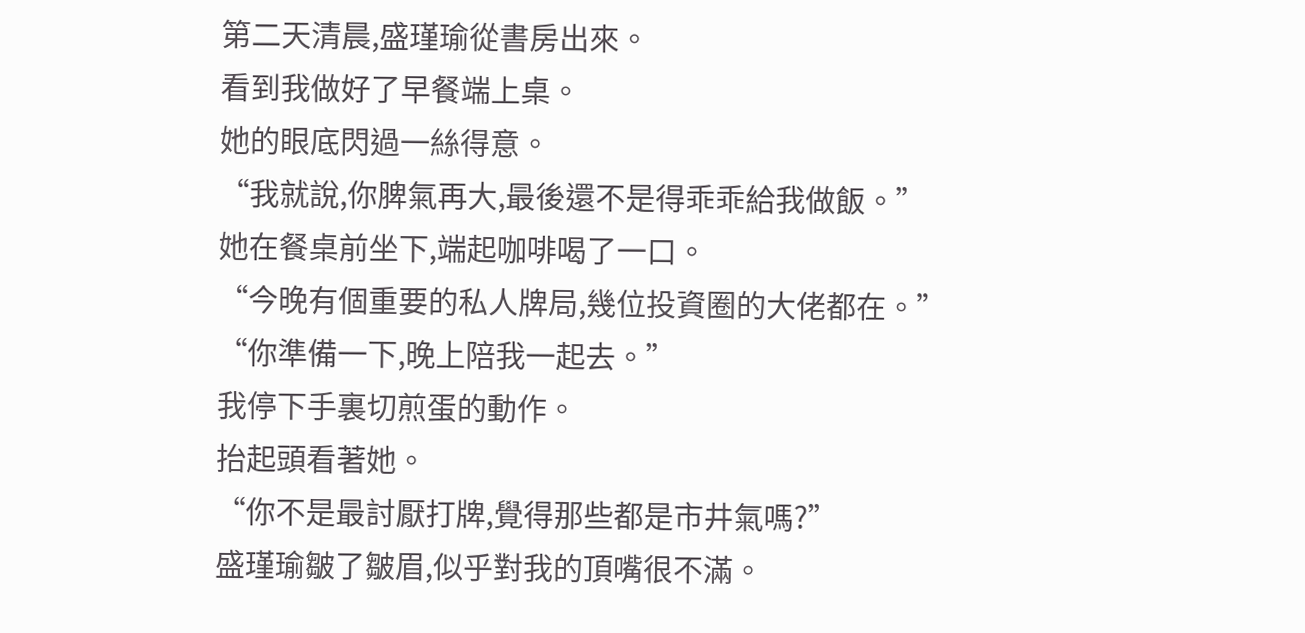第二天清晨,盛瑾瑜從書房出來。
看到我做好了早餐端上桌。
她的眼底閃過一絲得意。
“我就說,你脾氣再大,最後還不是得乖乖給我做飯。”
她在餐桌前坐下,端起咖啡喝了一口。
“今晚有個重要的私人牌局,幾位投資圈的大佬都在。”
“你準備一下,晚上陪我一起去。”
我停下手裏切煎蛋的動作。
抬起頭看著她。
“你不是最討厭打牌,覺得那些都是市井氣嗎?”
盛瑾瑜皺了皺眉,似乎對我的頂嘴很不滿。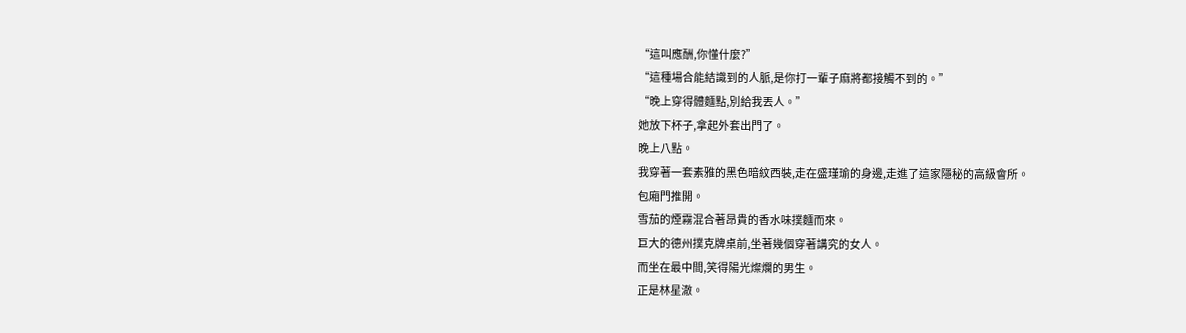“這叫應酬,你懂什麼?”
“這種場合能結識到的人脈,是你打一輩子麻將都接觸不到的。”
“晚上穿得體麵點,別給我丟人。”
她放下杯子,拿起外套出門了。
晚上八點。
我穿著一套素雅的黑色暗紋西裝,走在盛瑾瑜的身邊,走進了這家隱秘的高級會所。
包廂門推開。
雪茄的煙霧混合著昂貴的香水味撲麵而來。
巨大的德州撲克牌桌前,坐著幾個穿著講究的女人。
而坐在最中間,笑得陽光燦爛的男生。
正是林星澈。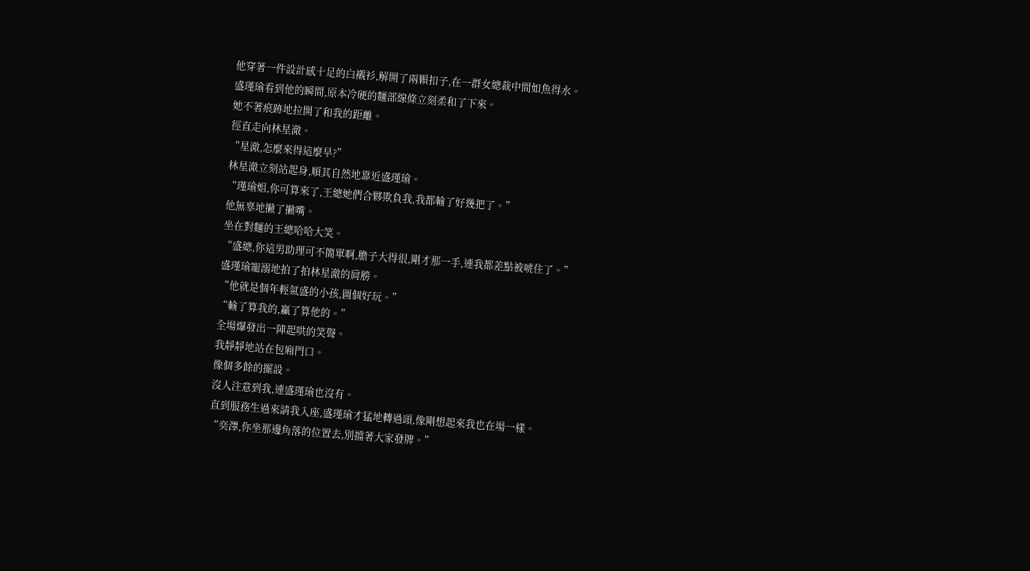他穿著一件設計感十足的白襯衫,解開了兩顆扣子,在一群女總裁中間如魚得水。
盛瑾瑜看到他的瞬間,原本冷硬的麵部線條立刻柔和了下來。
她不著痕跡地拉開了和我的距離。
徑直走向林星澈。
“星澈,怎麼來得這麼早?”
林星澈立刻站起身,順其自然地靠近盛瑾瑜。
“瑾瑜姐,你可算來了,王總她們合夥欺負我,我都輸了好幾把了。”
他無辜地撇了撇嘴。
坐在對麵的王總哈哈大笑。
“盛總,你這男助理可不簡單啊,膽子大得很,剛才那一手,連我都差點被唬住了。”
盛瑾瑜寵溺地拍了拍林星澈的肩膀。
“他就是個年輕氣盛的小孩,圖個好玩。”
“輸了算我的,贏了算他的。”
全場爆發出一陣起哄的笑聲。
我靜靜地站在包廂門口。
像個多餘的擺設。
沒人注意到我,連盛瑾瑜也沒有。
直到服務生過來請我入座,盛瑾瑜才猛地轉過頭,像剛想起來我也在場一樣。
“奕澤,你坐那邊角落的位置去,別擋著大家發牌。”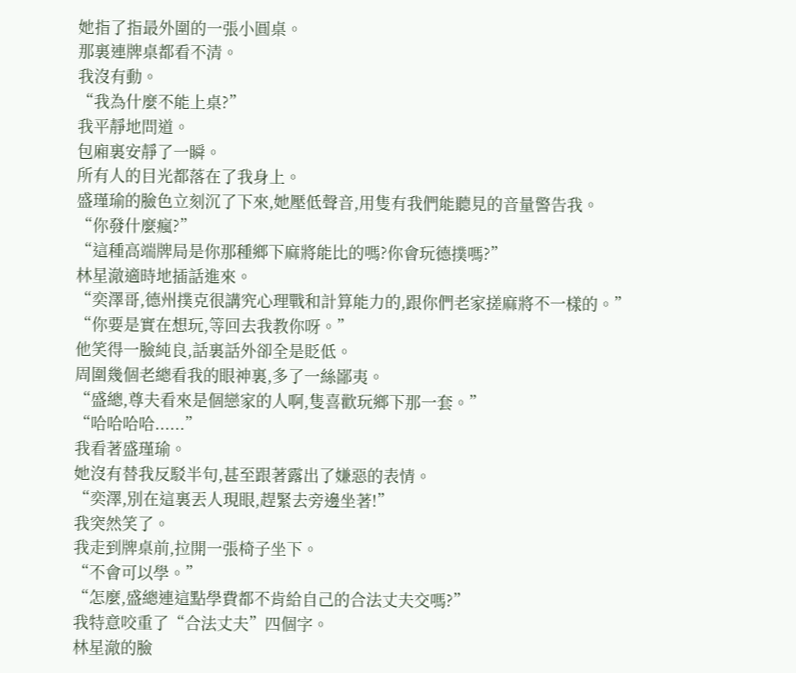她指了指最外圍的一張小圓桌。
那裏連牌桌都看不清。
我沒有動。
“我為什麼不能上桌?”
我平靜地問道。
包廂裏安靜了一瞬。
所有人的目光都落在了我身上。
盛瑾瑜的臉色立刻沉了下來,她壓低聲音,用隻有我們能聽見的音量警告我。
“你發什麼瘋?”
“這種高端牌局是你那種鄉下麻將能比的嗎?你會玩德撲嗎?”
林星澈適時地插話進來。
“奕澤哥,德州撲克很講究心理戰和計算能力的,跟你們老家搓麻將不一樣的。”
“你要是實在想玩,等回去我教你呀。”
他笑得一臉純良,話裏話外卻全是貶低。
周圍幾個老總看我的眼神裏,多了一絲鄙夷。
“盛總,尊夫看來是個戀家的人啊,隻喜歡玩鄉下那一套。”
“哈哈哈哈......”
我看著盛瑾瑜。
她沒有替我反駁半句,甚至跟著露出了嫌惡的表情。
“奕澤,別在這裏丟人現眼,趕緊去旁邊坐著!”
我突然笑了。
我走到牌桌前,拉開一張椅子坐下。
“不會可以學。”
“怎麼,盛總連這點學費都不肯給自己的合法丈夫交嗎?”
我特意咬重了“合法丈夫”四個字。
林星澈的臉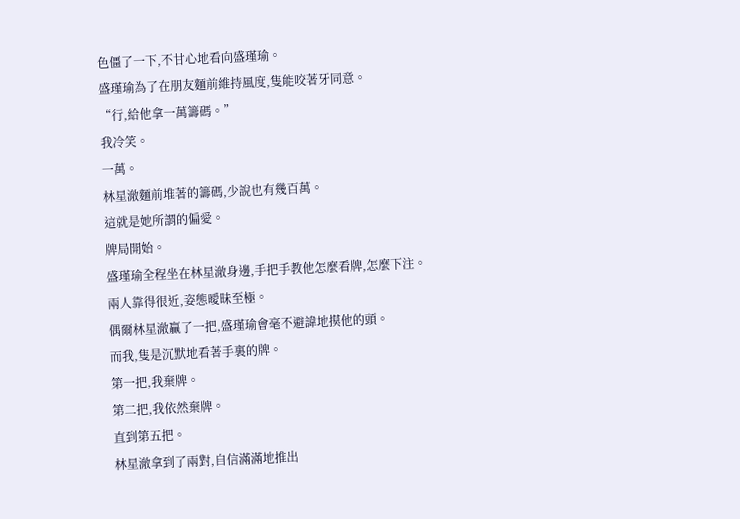色僵了一下,不甘心地看向盛瑾瑜。
盛瑾瑜為了在朋友麵前維持風度,隻能咬著牙同意。
“行,給他拿一萬籌碼。”
我冷笑。
一萬。
林星澈麵前堆著的籌碼,少說也有幾百萬。
這就是她所謂的偏愛。
牌局開始。
盛瑾瑜全程坐在林星澈身邊,手把手教他怎麼看牌,怎麼下注。
兩人靠得很近,姿態曖昧至極。
偶爾林星澈贏了一把,盛瑾瑜會毫不避諱地摸他的頭。
而我,隻是沉默地看著手裏的牌。
第一把,我棄牌。
第二把,我依然棄牌。
直到第五把。
林星澈拿到了兩對,自信滿滿地推出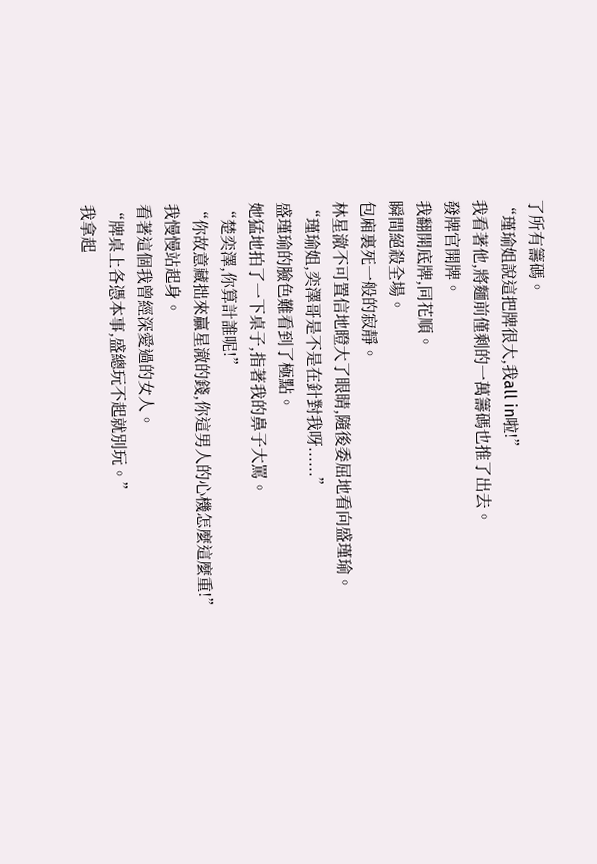了所有籌碼。
“瑾瑜姐說這把牌很大,我all in啦!”
我看著他,將麵前僅剩的一萬籌碼也推了出去。
發牌官開牌。
我翻開底牌,同花順。
瞬間絕殺全場。
包廂裏死一般的寂靜。
林星澈不可置信地瞪大了眼睛,隨後委屈地看向盛瑾瑜。
“瑾瑜姐,奕澤哥是不是在針對我呀......”
盛瑾瑜的臉色難看到了極點。
她猛地拍了一下桌子,指著我的鼻子大罵。
“楚奕澤,你算計誰呢!”
“你故意藏拙來贏星澈的錢,你這男人的心機怎麼這麼重!”
我慢慢站起身。
看著這個我曾經深愛過的女人。
“牌桌上各憑本事,盛總玩不起就別玩。”
我拿起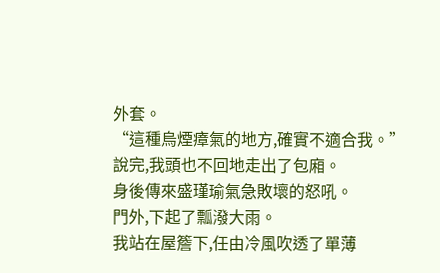外套。
“這種烏煙瘴氣的地方,確實不適合我。”
說完,我頭也不回地走出了包廂。
身後傳來盛瑾瑜氣急敗壞的怒吼。
門外,下起了瓢潑大雨。
我站在屋簷下,任由冷風吹透了單薄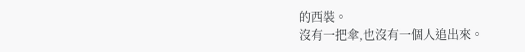的西裝。
沒有一把傘,也沒有一個人追出來。